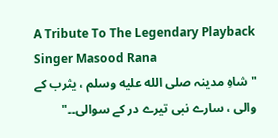A Tribute To The Legendary Playback Singer Masood Rana
"شاہِ مدینہ صلى الله عليه وسلم ، یثرب کے والی ، سارے نبی تیرے در کے سوالی۔۔"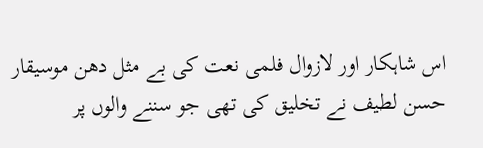اس شاہکار اور لازوال فلمی نعت کی بے مثل دھن موسیقار حسن لطیف نے تخلیق کی تھی جو سننے والوں پر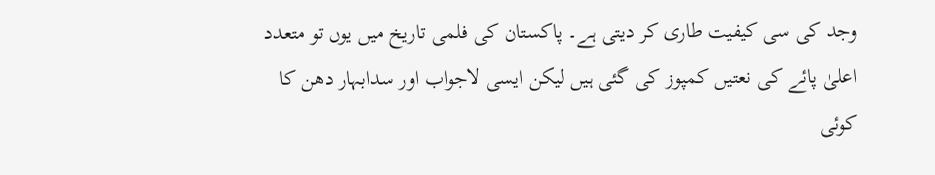وجد کی سی کیفیت طاری کر دیتی ہے۔ پاکستان کی فلمی تاریخ میں یوں تو متعدد اعلیٰ پائے کی نعتیں کمپوز کی گئی ہیں لیکن ایسی لاجواب اور سدابہار دھن کا کوئی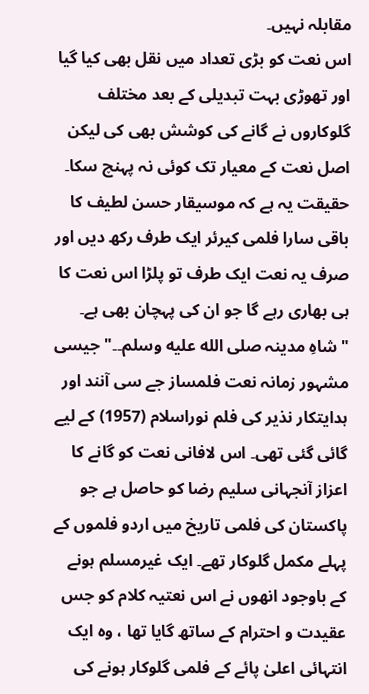مقابلہ نہیں۔
اس نعت کو بڑی تعداد میں نقل بھی کیا گیا اور تھوڑی بہت تبدیلی کے بعد مختلف گلوکاروں نے گانے کی کوشش بھی کی لیکن اصل نعت کے معیار تک کوئی نہ پہنچ سکا۔ حقیقت یہ ہے کہ موسیقار حسن لطیف کا باقی سارا فلمی کیرئر ایک طرف رکھ دیں اور صرف یہ نعت ایک طرف تو پلڑا اس نعت کا ہی بھاری رہے گا جو ان کی پہچان بھی ہے۔
"شاہِ مدینہ صلى الله عليه وسلم۔۔" جیسی مشہور زمانہ نعت فلمساز جے سی آنند اور ہدایتکار نذیر کی فلم نوراسلام (1957) کے لیے گائی گئی تھی۔ اس لافانی نعت کو گانے کا اعزاز آنجہانی سلیم رضا کو حاصل ہے جو پاکستان کی فلمی تاریخ میں اردو فلموں کے پہلے مکمل گلوکار تھے۔ ایک غیرمسلم ہونے کے باوجود انھوں نے اس نعتیہ کلام کو جس عقیدت و احترام کے ساتھ گایا تھا ، وہ ایک انتہائی اعلیٰ پائے کے فلمی گلوکار ہونے کی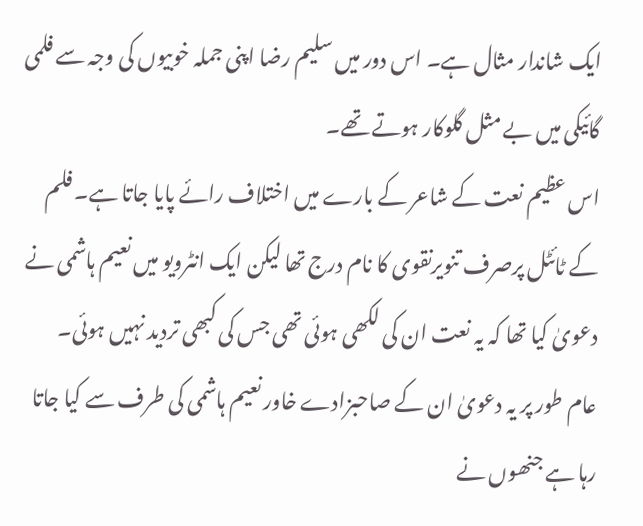ایک شاندار مثال ہے۔ اس دور میں سلیم رضا اپنی جملہ خوبیوں کی وجہ سے فلمی گائیکی میں بے مثل گلوکار ہوتے تھے۔
اس عظیم نعت کے شاعر کے بارے میں اختلاف رائے پایا جاتا ہے۔ فلم کے ٹائٹل پرصرف تنویرنقوی کا نام درج تھا لیکن ایک انٹرویو میں نعیم ہاشمی نے دعویٰ کیا تھا کہ یہ نعت ان کی لکھی ہوئی تھی جس کی کبھی تردید نہیں ہوئی۔
عام طور پر یہ دعویٰ ان کے صاحبزادے خاور نعیم ہاشمی کی طرف سے کیا جاتا رہا ہے جنھوں نے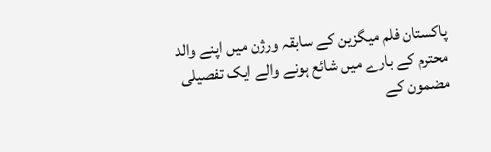پاکستان فلم میگزین کے سابقہ ورژن میں اپنے والد محترم کے بارے میں شائع ہونے والے ایک تفصیلی مضمون کے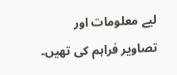لیے معلومات اور تصاویر فراہم کی تھیں۔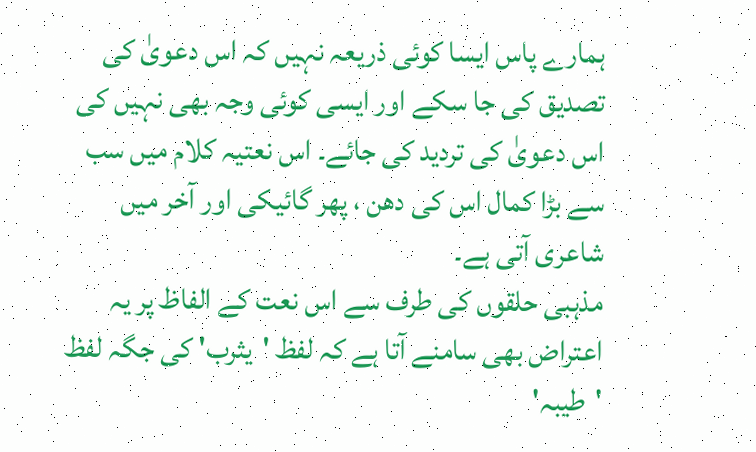ہمارے پاس ایسا کوئی ذریعہ نہیں کہ اس دعویٰ کی تصدیق کی جا سکے اور ایسی کوئی وجہ بھی نہیں کی اس دعویٰ کی تردید کی جائے۔ اس نعتیہ کلام میں سب سے بڑا کمال اس کی دھن ، پھر گائیکی اور آخر میں شاعری آتی ہے۔
مذہبی حلقوں کی طرف سے اس نعت کے الفاظ پر یہ اعتراض بھی سامنے آتا ہے کہ لفظ 'یثرب' کی جگہ لفظ 'طیبہ'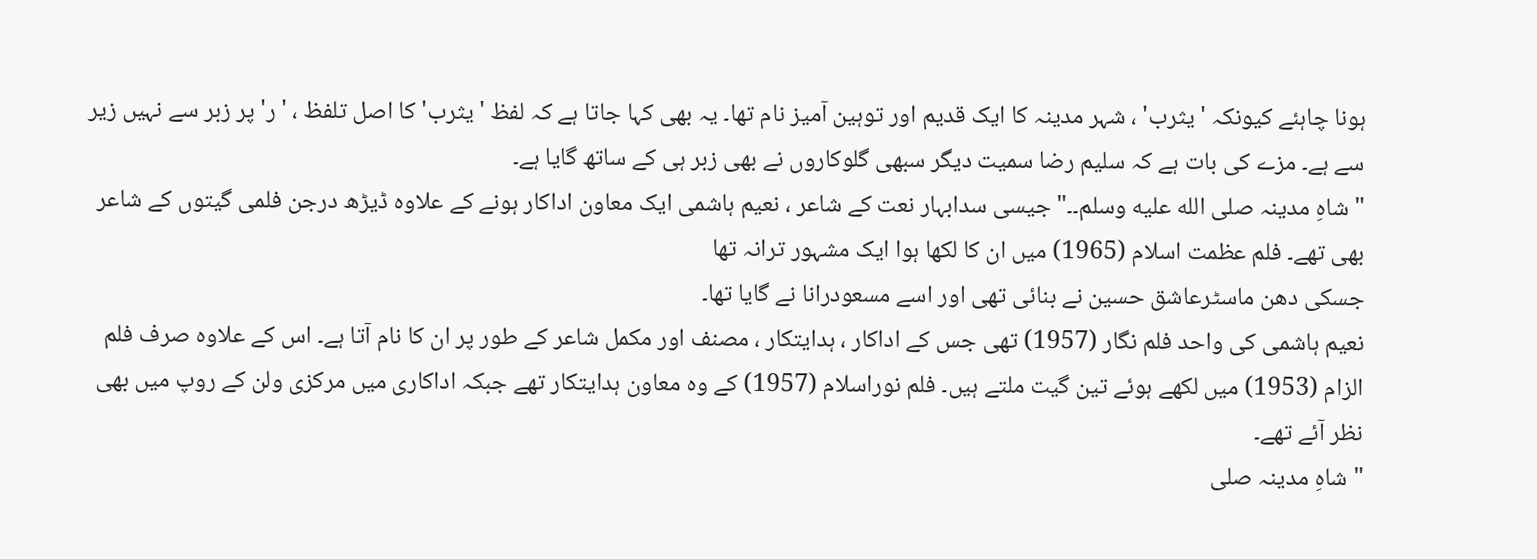ہونا چاہئے کیونکہ 'یثرب' ، شہر مدینہ کا ایک قدیم اور توہین آمیز نام تھا۔ یہ بھی کہا جاتا ہے کہ لفظ 'یثرب' کا اصل تلفظ ، 'ر' پر زبر سے نہیں زیر سے ہے۔ مزے کی بات ہے کہ سلیم رضا سمیت دیگر سبھی گلوکاروں نے بھی زبر ہی کے ساتھ گایا ہے۔
"شاہِ مدینہ صلى الله عليه وسلم۔۔" جیسی سدابہار نعت کے شاعر ، نعیم ہاشمی ایک معاون اداکار ہونے کے علاوہ ڈیڑھ درجن فلمی گیتوں کے شاعر بھی تھے۔ فلم عظمت اسلام (1965) میں ان کا لکھا ہوا ایک مشہور ترانہ تھا
جسکی دھن ماسٹرعاشق حسین نے بنائی تھی اور اسے مسعودرانا نے گایا تھا۔
نعیم ہاشمی کی واحد فلم نگار (1957) تھی جس کے اداکار ، ہدایتکار ، مصنف اور مکمل شاعر کے طور پر ان کا نام آتا ہے۔ اس کے علاوہ صرف فلم الزام (1953) میں لکھے ہوئے تین گیت ملتے ہیں۔ فلم نوراسلام (1957) کے وہ معاون ہدایتکار تھے جبکہ اداکاری میں مرکزی ولن کے روپ میں بھی نظر آئے تھے۔
"شاہِ مدینہ صلى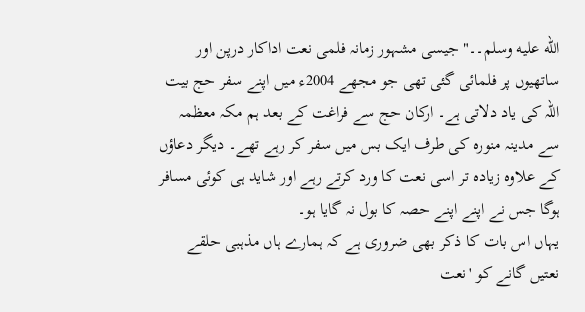الله عليه وسلم۔۔" جیسی مشہور زمانہ فلمی نعت اداکار درپن اور ساتھیوں پر فلمائی گئی تھی جو مجھے 2004ء میں اپنے سفر حج بیت اللہ کی یاد دلاتی ہے۔ ارکان حج سے فراغت کے بعد ہم مکہ معظمہ سے مدینہ منورہ کی طرف ایک بس میں سفر کر رہے تھے۔ دیگر دعاؤں کے علاوہ زیادہ تر اسی نعت کا ورد کرتے رہے اور شاید ہی کوئی مسافر ہوگا جس نے اپنے اپنے حصہ کا بول نہ گایا ہو۔
یہاں اس بات کا ذکر بھی ضروری ہے کہ ہمارے ہاں مذہبی حلقے نعتیں گانے کو 'نعت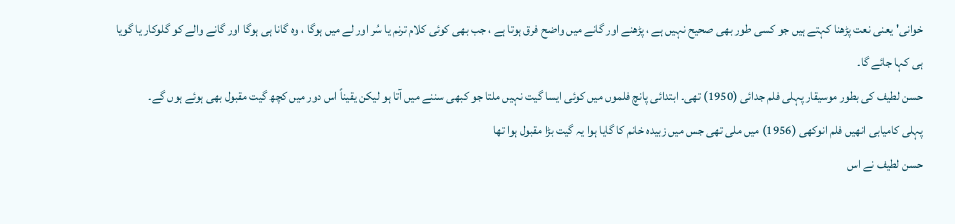خوانی' یعنی نعت پڑھنا کہتے ہیں جو کسی طور بھی صحیح نہیں ہے ، پڑھنے اور گانے میں واضح فرق ہوتا ہے ، جب بھی کوئی کلام ترنم یا سُر اور لے میں ہوگا ، وہ گانا ہی ہوگا اور گانے والے کو گلوکار یا گویا ہی کہا جائے گا۔
حسن لطیف کی بطور موسیقار پہلی فلم جدائی (1950) تھی۔ ابتدائی پانچ فلموں میں کوئی ایسا گیت نہیں ملتا جو کبھی سننے میں آتا ہو لیکن یقیناً اس دور میں کچھ گیت مقبول بھی ہوئے ہوں گے۔
پہلی کامیابی انھیں فلم انوکھی (1956) میں ملی تھی جس میں زبیدہ خانم کا گایا ہوا یہ گیت بڑا مقبول ہوا تھا
حسن لطیف نے اس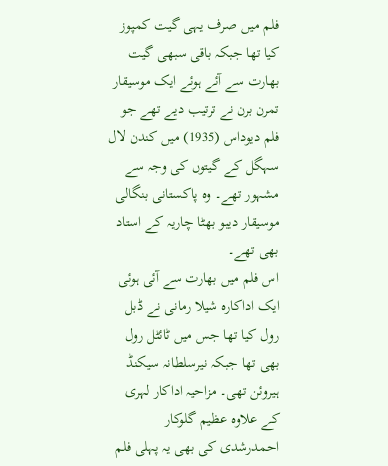فلم میں صرف یہی گیت کمپوز کیا تھا جبکہ باقی سبھی گیت بھارت سے آئے ہوئے ایک موسیقار تمرن برن نے ترتیب دیے تھے جو فلم دیوداس (1935) میں کندن لال سہگل کے گیتوں کی وجہ سے مشہور تھے۔ وہ پاکستانی بنگالی موسیقار دیبو بھٹا چاریہ کے استاد بھی تھے۔
اس فلم میں بھارت سے آئی ہوئی ایک اداکارہ شیلا رمانی نے ڈبل رول کیا تھا جس میں ٹائٹل رول بھی تھا جبکہ نیرسلطانہ سیکنڈ ہیروئن تھی۔ مزاحیہ اداکار لہری کے علاوہ عظیم گلوکار احمدرشدی کی بھی یہ پہلی فلم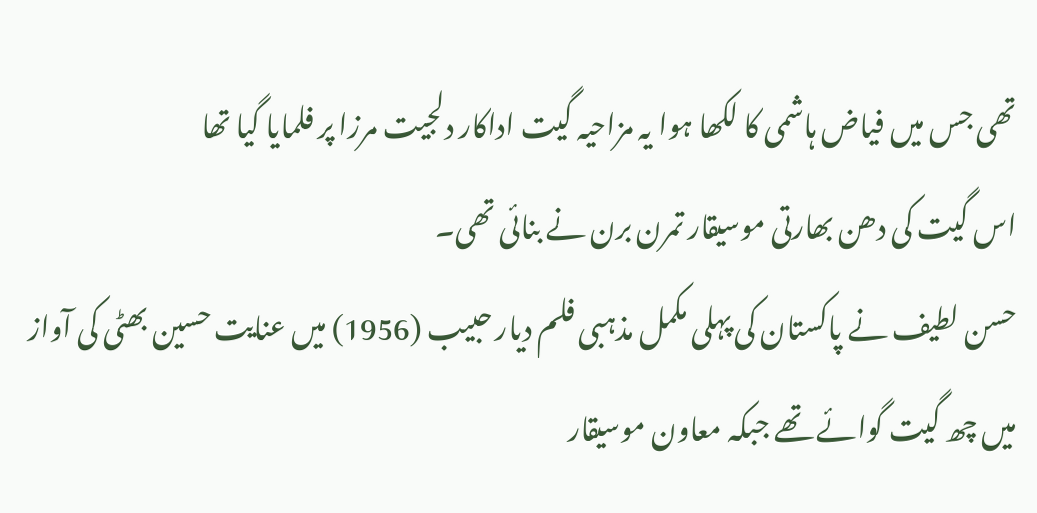تھی جس میں فیاض ہاشمی کا لکھا ہوا یہ مزاحیہ گیت اداکار دلجیت مرزا پر فلمایا گیا تھا
اس گیت کی دھن بھارتی موسیقار تمرن برن نے بنائی تھی۔
حسن لطیف نے پاکستان کی پہلی مکمل مذہبی فلم دیار حبیب (1956) میں عنایت حسین بھٹی کی آواز میں چھ گیت گوائے تھے جبکہ معاون موسیقار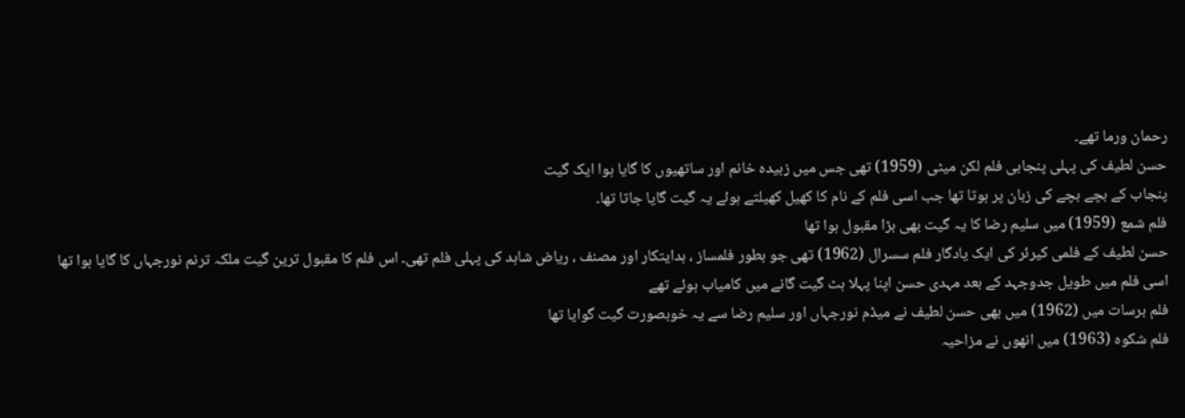رحمان ورما تھے۔
حسن لطیف کی پہلی پنجابی فلم لکن میٹی (1959) تھی جس میں زبیدہ خانم اور ساتھیوں کا گایا ہوا ایک گیت
پنجاب کے بچے بچے کی زبان پر ہوتا تھا جب اسی فلم کے نام کا کھیل کھیلتے ہوئے یہ گیت گایا جاتا تھا۔
فلم شمع (1959) میں سلیم رضا کا یہ گیت بھی بڑا مقبول ہوا تھا
حسن لطیف کے فلمی کیرئر کی ایک یادگار فلم سسرال (1962) تھی جو بطور فلمساز ، ہدایتکار اور مصنف ، ریاض شاہد کی پہلی فلم تھی۔ اس فلم کا مقبول ترین گیت ملکہ ترنم نورجہاں کا گایا ہوا تھا
اسی فلم میں طویل جدوجہد کے بعد مہدی حسن اپنا پہلا ہٹ گیت گانے میں کامیاب ہوئے تھے
فلم برسات میں (1962) میں بھی حسن لطیف نے میڈم نورجہاں اور سلیم رضا سے یہ خوبصورت گیت گوایا تھا
فلم شکوہ (1963) میں انھوں نے مزاحیہ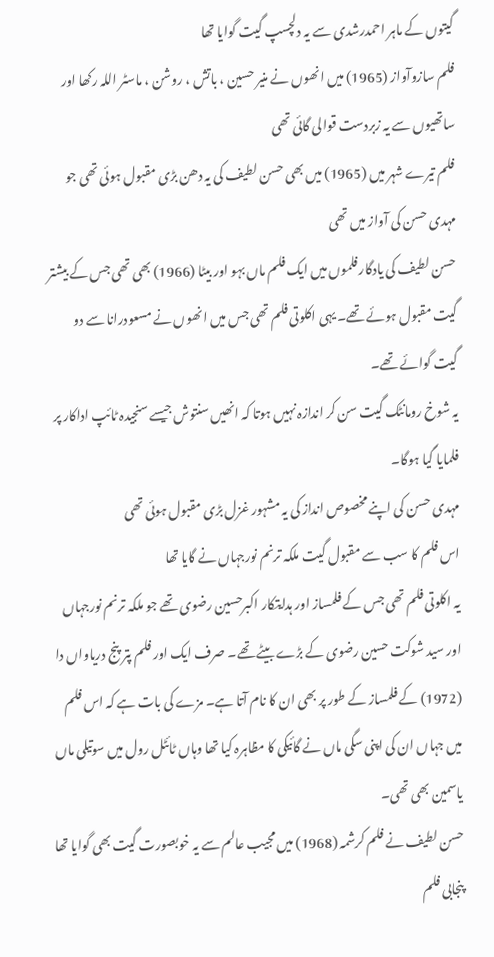گیتوں کے ماہر احمدرشدی سے یہ دلچسپ گیت گوایا تھا
فلم سازوآواز (1965) میں انھوں نے منیر حسین ، باتش ، روشن ، ماسٹر اللہ رکھا اور ساتھیوں سے یہ زبردست قوالی گائی تھی
فلم تیرے شہر میں (1965) میں بھی حسن لطیف کی یہ دھن بڑی مقبول ہوئی تھی جو مہدی حسن کی آواز میں تھی
حسن لطیف کی یادگار فلموں میں ایک فلم ماں بہو اور بیٹا (1966) بھی تھی جس کے بیشتر گیت مقبول ہوئے تھے۔ یہی اکلوتی فلم تھی جس میں انھوں نے مسعودرانا سے دو گیت گوائے تھے۔
یہ شوخ رومانٹک گیت سن کر اندازہ نہیں ہوتا کہ انھیں سنتوش جیسے سنجیدہ ٹائپ اداکار پر فلمایا گیا ہوگا۔
مہدی حسن کی اپنے مخصوص انداز کی یہ مشہور غزل بڑی مقبول ہوئی تھی
اس فلم کا سب سے مقبول گیت ملکہ ترنم نورجہاں نے گایا تھا
یہ اکلوتی فلم تھی جس کے فلمساز اور ہدایتکار اکبرحسین رضوی تھے جو ملکہ ترنم نورجہاں اور سید شوکت حسین رضوی کے بڑے بیٹے تھے۔ صرف ایک اور فلم پتر پنج دریاواں دا (1972) کے فلمساز کے طور پر بھی ان کا نام آتا ہے۔ مزے کی بات ہے کہ اس فلم میں جہاں ان کی اپنی سگی ماں نے گائیکی کا مظاہرہ کیا تھا وہاں ٹائٹل رول میں سوتیلی ماں یاسمین بھی تھی۔
حسن لطیف نے فلم کرشمہ (1968) میں مجیب عالم سے یہ خوبصورت گیت بھی گوایا تھا
پنجابی فلم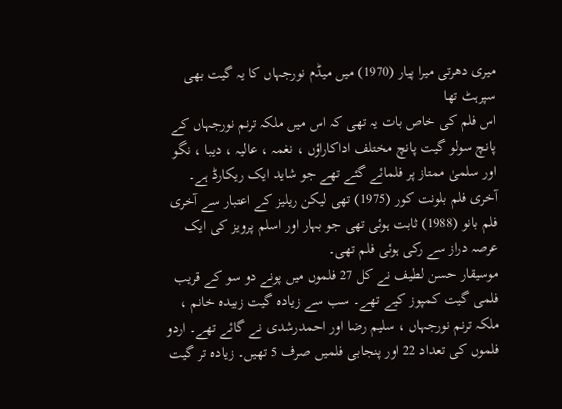میری دھرتی میرا پیار (1970) میں میڈم نورجہاں کا یہ گیت بھی سپرہٹ تھا
اس فلم کی خاص بات یہ تھی کہ اس میں ملکہ ترنم نورجہاں کے پانچ سولو گیت پانچ مختلف اداکاراؤں ، نغمہ ، عالیہ ، دیبا ، نگو اور سلمیٰ ممتاز پر فلمائے گئے تھے جو شاید ایک ریکارڈ ہے۔
آخری فلم بلونت کور (1975) تھی لیکن ریلیز کے اعتبار سے آخری فلم بانو (1988) ثابت ہوئی تھی جو بہار اور اسلم پرویز کی ایک عرصہ دراز سے رکی ہوئی فلم تھی۔
موسیقار حسن لطیف نے کل 27 فلموں میں پونے دو سو کے قریب فلمی گیت کمپوز کیے تھے۔ سب سے زیادہ گیت زبیدہ خانم ، ملکہ ترنم نورجہاں ، سلیم رضا اور احمدرشدی نے گائے تھے۔ اردو فلموں کی تعداد 22 اور پنجابی فلمیں صرف 5 تھیں۔ زیادہ تر گیت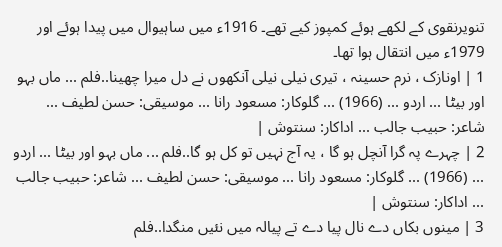تنویرنقوی کے لکھے ہوئے کمپوز کیے تھے۔ 1916ء میں ساہیوال میں پیدا ہوئے اور 1979ء میں انتقال ہوا تھا۔
1 | اونازک ، نرم حسینہ ، تیری نیلی نیلی آنکھوں نے دل میرا چھینا..فلم ... ماں بہو اور بیٹا ... اردو ... (1966) ... گلوکار: مسعود رانا ... موسیقی: حسن لطیف ... شاعر: حبیب جالب ... اداکار: سنتوش |
2 | چہرے پہ گرا آنچل ہو گا ، یہ آج نہیں تو کل ہو گا..فلم ... ماں بہو اور بیٹا ... اردو ... (1966) ... گلوکار: مسعود رانا ... موسیقی: حسن لطیف ... شاعر: حبیب جالب ... اداکار: سنتوش |
3 | مینوں بکاں دے نال پیا دے تے پیالہ میں نئیں منگدا..فلم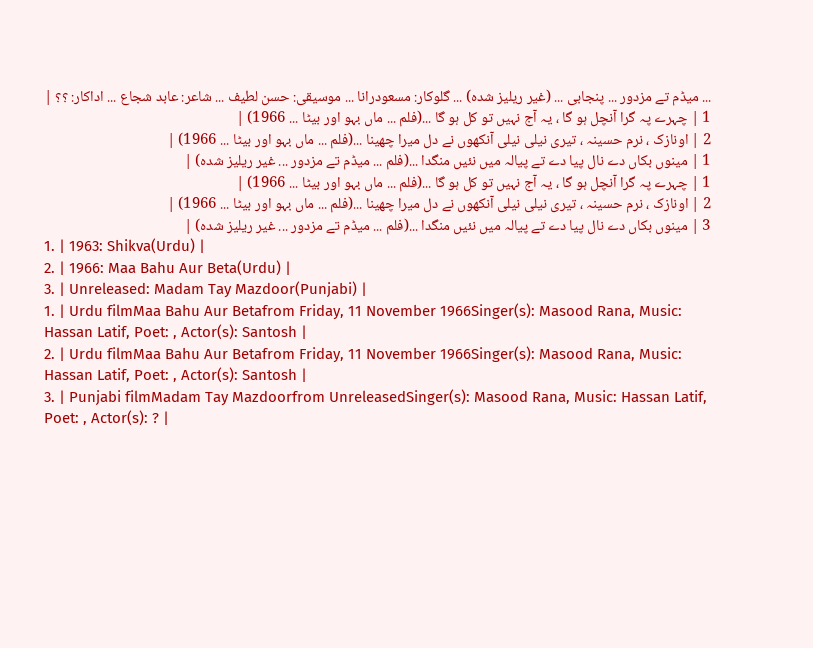... میڈم تے مزدور ... پنجابی ... (غیر ریلیز شدہ) ... گلوکار: مسعودرانا ... موسیقی: حسن لطیف ... شاعر: عابد شجاع ... اداکار: ؟؟ |
1 | چہرے پہ گرا آنچل ہو گا ، یہ آج نہیں تو کل ہو گا ...(فلم ... ماں بہو اور بیٹا ... 1966) |
2 | اونازک ، نرم حسینہ ، تیری نیلی نیلی آنکھوں نے دل میرا چھینا ...(فلم ... ماں بہو اور بیٹا ... 1966) |
1 | مینوں بکاں دے نال پیا دے تے پیالہ میں نئیں منگدا ...(فلم ... میڈم تے مزدور ... غیر ریلیز شدہ) |
1 | چہرے پہ گرا آنچل ہو گا ، یہ آج نہیں تو کل ہو گا ...(فلم ... ماں بہو اور بیٹا ... 1966) |
2 | اونازک ، نرم حسینہ ، تیری نیلی نیلی آنکھوں نے دل میرا چھینا ...(فلم ... ماں بہو اور بیٹا ... 1966) |
3 | مینوں بکاں دے نال پیا دے تے پیالہ میں نئیں منگدا ...(فلم ... میڈم تے مزدور ... غیر ریلیز شدہ) |
1. | 1963: Shikva(Urdu) |
2. | 1966: Maa Bahu Aur Beta(Urdu) |
3. | Unreleased: Madam Tay Mazdoor(Punjabi) |
1. | Urdu filmMaa Bahu Aur Betafrom Friday, 11 November 1966Singer(s): Masood Rana, Music: Hassan Latif, Poet: , Actor(s): Santosh |
2. | Urdu filmMaa Bahu Aur Betafrom Friday, 11 November 1966Singer(s): Masood Rana, Music: Hassan Latif, Poet: , Actor(s): Santosh |
3. | Punjabi filmMadam Tay Mazdoorfrom UnreleasedSinger(s): Masood Rana, Music: Hassan Latif, Poet: , Actor(s): ? |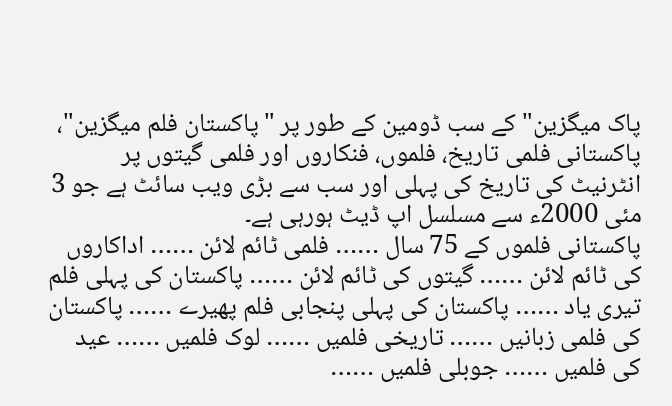پاک میگزین" کے سب ڈومین کے طور پر "پاکستان فلم میگزین"، پاکستانی فلمی تاریخ، فلموں، فنکاروں اور فلمی گیتوں پر انٹرنیٹ کی تاریخ کی پہلی اور سب سے بڑی ویب سائٹ ہے جو 3 مئی 2000ء سے مسلسل اپ ڈیٹ ہورہی ہے۔
پاکستانی فلموں کے 75 سال …… فلمی ٹائم لائن …… اداکاروں کی ٹائم لائن …… گیتوں کی ٹائم لائن …… پاکستان کی پہلی فلم تیری یاد …… پاکستان کی پہلی پنجابی فلم پھیرے …… پاکستان کی فلمی زبانیں …… تاریخی فلمیں …… لوک فلمیں …… عید کی فلمیں …… جوبلی فلمیں ……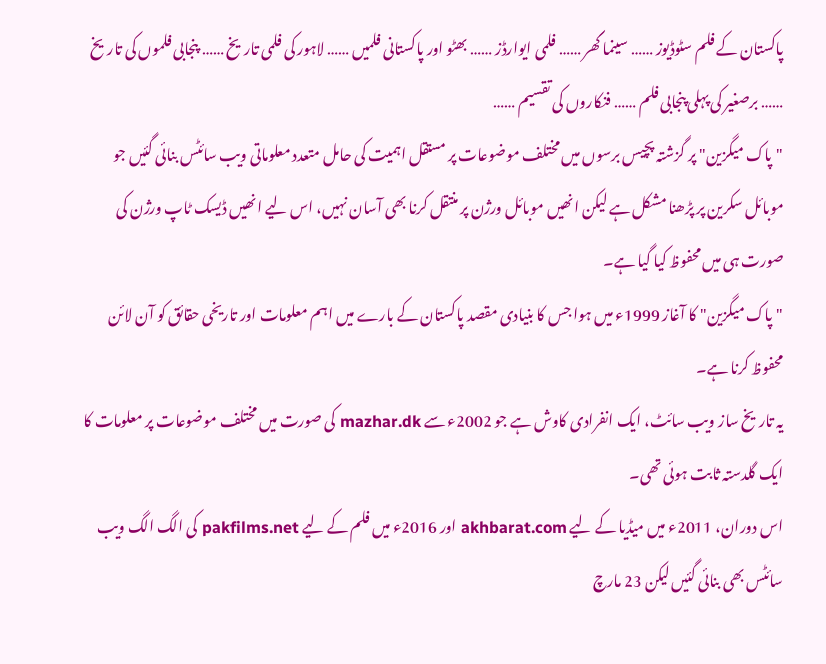پاکستان کے فلم سٹوڈیوز …… سینما گھر …… فلمی ایوارڈز …… بھٹو اور پاکستانی فلمیں …… لاہور کی فلمی تاریخ …… پنجابی فلموں کی تاریخ …… برصغیر کی پہلی پنجابی فلم …… فنکاروں کی تقسیم ……
"پاک میگزین" پر گزشتہ پچیس برسوں میں مختلف موضوعات پر مستقل اہمیت کی حامل متعدد معلوماتی ویب سائٹس بنائی گئیں جو موبائل سکرین پر پڑھنا مشکل ہے لیکن انھیں موبائل ورژن پر منتقل کرنا بھی آسان نہیں، اس لیے انھیں ڈیسک ٹاپ ورژن کی صورت ہی میں محفوظ کیا گیا ہے۔
"پاک میگزین" کا آغاز 1999ء میں ہوا جس کا بنیادی مقصد پاکستان کے بارے میں اہم معلومات اور تاریخی حقائق کو آن لائن محفوظ کرنا ہے۔
یہ تاریخ ساز ویب سائٹ، ایک انفرادی کاوش ہے جو 2002ء سے mazhar.dk کی صورت میں مختلف موضوعات پر معلومات کا ایک گلدستہ ثابت ہوئی تھی۔
اس دوران، 2011ء میں میڈیا کے لیے akhbarat.com اور 2016ء میں فلم کے لیے pakfilms.net کی الگ الگ ویب سائٹس بھی بنائی گئیں لیکن 23 مارچ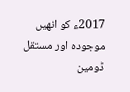2017ء کو انھیں موجودہ اور مستقل ڈومین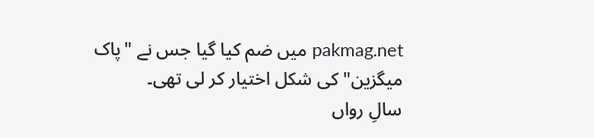pakmag.net میں ضم کیا گیا جس نے "پاک میگزین" کی شکل اختیار کر لی تھی۔
سالِ رواں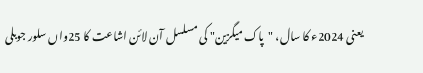یعنی 2024ء کا سال، "پاک میگزین" کی مسلسل آن لائن اشاعت کا 25واں سلور جوبلی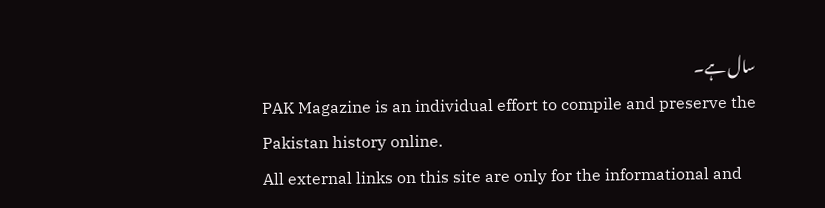سال ہے۔
PAK Magazine is an individual effort to compile and preserve the Pakistan history online.
All external links on this site are only for the informational and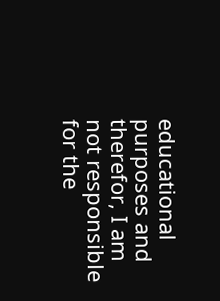educational purposes and therefor, I am not responsible for the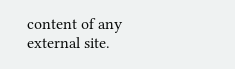content of any external site.